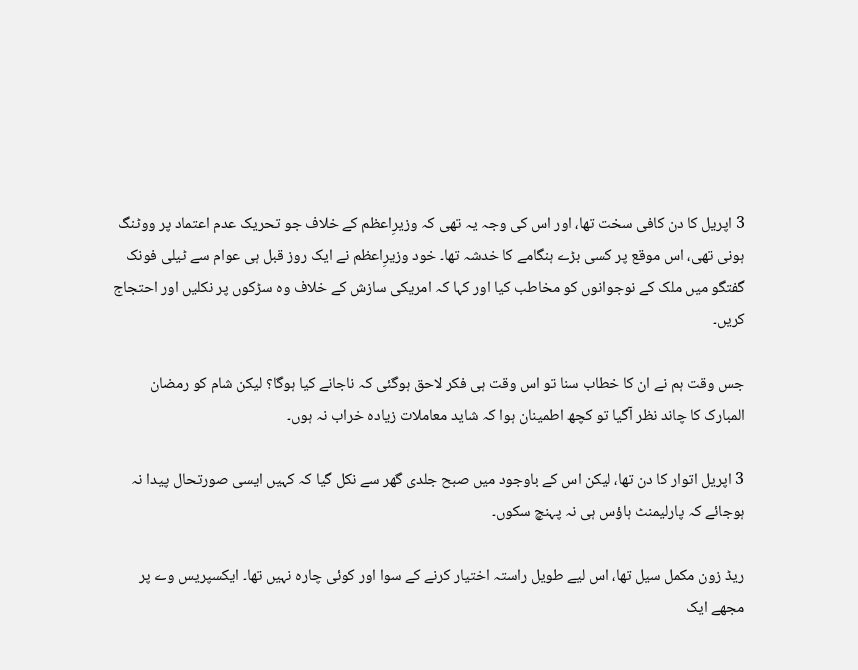3 اپریل کا دن کافی سخت تھا، اور اس کی وجہ یہ تھی کہ وزیرِاعظم کے خلاف جو تحریک عدم اعتماد پر ووٹنگ ہونی تھی، اس موقع پر کسی بڑے ہنگامے کا خدشہ تھا۔ خود وزیرِاعظم نے ایک روز قبل ہی عوام سے ٹیلی فونک گفتگو میں ملک کے نوجوانوں کو مخاطب کیا اور کہا کہ امریکی سازش کے خلاف وہ سڑکوں پر نکلیں اور احتجاج کریں۔

جس وقت ہم نے ان کا خطاب سنا تو اس وقت ہی فکر لاحق ہوگئی کہ ناجانے کیا ہوگا؟ لیکن شام کو رمضان المبارک کا چاند نظر آگیا تو کچھ اطمینان ہوا کہ شاید معاملات زیادہ خراب نہ ہوں۔

3 اپریل اتوار کا دن تھا، لیکن اس کے باوجود میں صبح جلدی گھر سے نکل گیا کہ کہیں ایسی صورتحال پیدا نہ ہوجائے کہ پارلیمنٹ ہاؤس ہی نہ پہنچ سکوں۔

ریڈ زون مکمل سیل تھا، اس لیے طویل راستہ اختیار کرنے کے سوا اور کوئی چارہ نہیں تھا۔ ایکسپریس وے پر مجھے ایک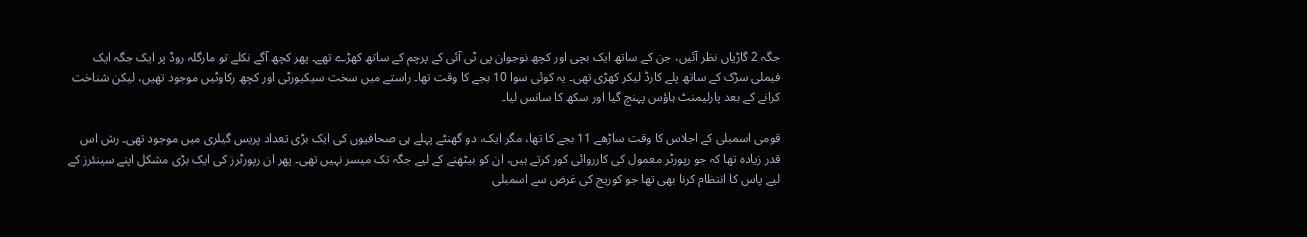جگہ 2 گاڑیاں نظر آئیں، جن کے ساتھ ایک بچی اور کچھ نوجوان پی ٹی آئی کے پرچم کے ساتھ کھڑے تھے۔ پھر کچھ آگے نکلے تو مارگلہ روڈ پر ایک جگہ ایک فیملی سڑک کے ساتھ پلے کارڈ لیکر کھڑی تھی۔ یہ کوئی سوا 10 بجے کا وقت تھا۔ راستے میں سخت سیکیورٹی اور کچھ رکاوٹیں موجود تھیں، لیکن شناخت کرانے کے بعد پارلیمنٹ ہاؤس پہنچ گیا اور سکھ کا سانس لیا۔

قومی اسمبلی کے اجلاس کا وقت ساڑھے 11 بجے کا تھا، مگر ایک، دو گھنٹے پہلے ہی صحافیوں کی ایک بڑی تعداد پریس گیلری میں موجود تھی۔ رش اس قدر زیادہ تھا کہ جو رپورٹر معمول کی کارروائی کور کرتے ہیں، ان کو بیٹھنے کے لیے جگہ تک میسر نہیں تھی۔ پھر ان رپورٹرز کی ایک بڑی مشکل اپنے سینئرز کے لیے پاس کا انتظام کرنا بھی تھا جو کوریج کی غرض سے اسمبلی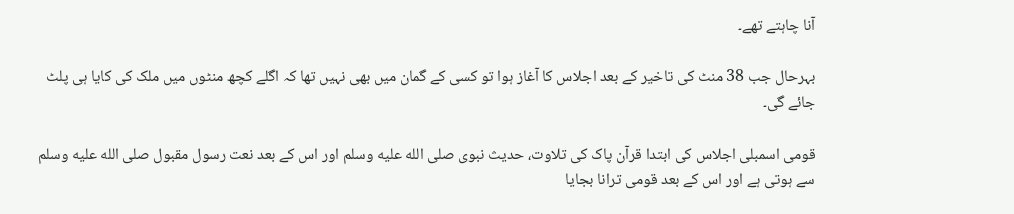آنا چاہتے تھے۔

بہرحال جب 38 منٹ کی تاخیر کے بعد اجلاس کا آغاز ہوا تو کسی کے گمان میں بھی نہیں تھا کہ اگلے کچھ منٹوں میں ملک کی کایا ہی پلٹ جائے گی۔

قومی اسمبلی اجلاس کی ابتدا قرآن پاک کی تلاوت، حدیث نبوی صلى الله عليه وسلم اور اس کے بعد نعت رسول مقبول صلى الله عليه وسلم سے ہوتی ہے اور اس کے بعد قومی ترانا بجایا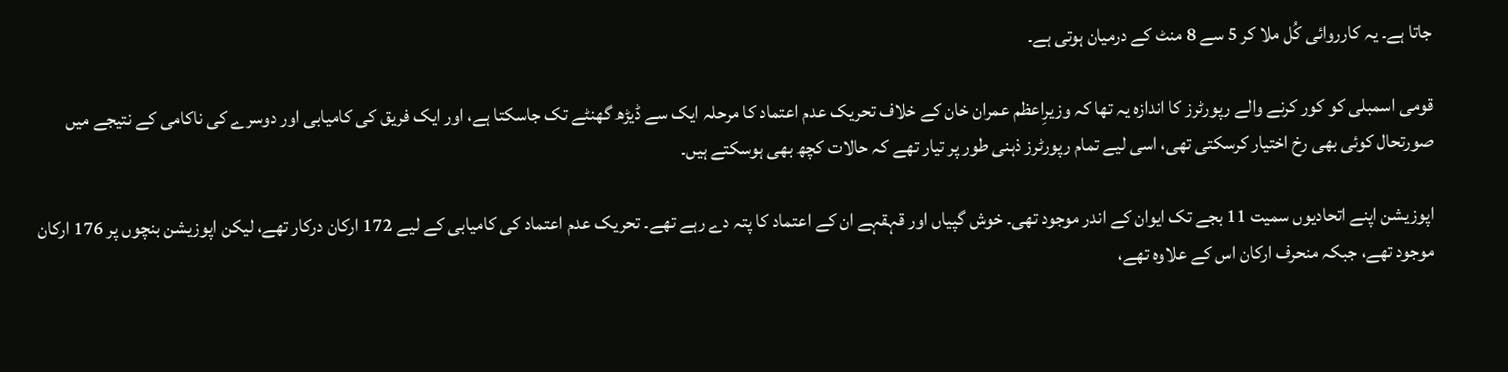جاتا ہے۔ یہ کارروائی کُل ملا کر 5 سے 8 منٹ کے درمیان ہوتی ہے۔

قومی اسمبلی کو کور کرنے والے رپورٹرز کا اندازہ یہ تھا کہ وزیرِاعظم عمران خان کے خلاف تحریک عدم اعتماد کا مرحلہ ایک سے ڈیڑھ گھنٹے تک جاسکتا ہے، اور ایک فریق کی کامیابی اور دوسرے کی ناکامی کے نتیجے میں صورتحال کوئی بھی رخ اختیار کرسکتی تھی، اسی لیے تمام رپورٹرز ذہنی طور پر تیار تھے کہ حالات کچھ بھی ہوسکتے ہیں۔

اپوزیشن اپنے اتحادیوں سمیت 11 بجے تک ایوان کے اندر موجود تھی۔ خوش گپیاں اور قہقہے ان کے اعتماد کا پتہ دے رہے تھے۔ تحریک عدم اعتماد کی کامیابی کے لیے 172 ارکان درکار تھے، لیکن اپوزیشن بنچوں پر 176 ارکان موجود تھے، جبکہ منحرف ارکان اس کے علاوہ تھے،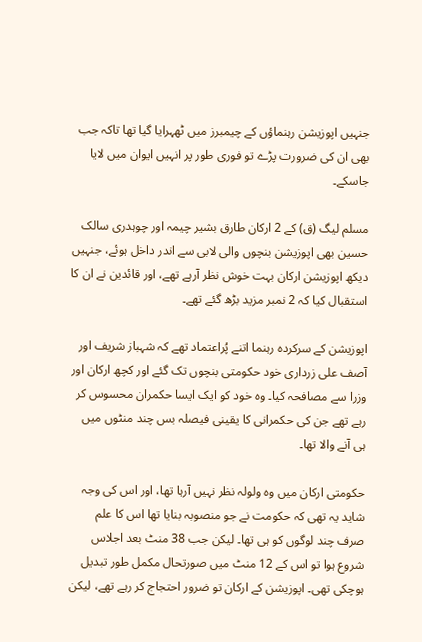جنہیں اپوزیشن رہنماؤں کے چیمبرز میں ٹھہرایا گیا تھا تاکہ جب بھی ان کی ضرورت پڑے تو فوری طور پر انہیں ایوان میں لایا جاسکے۔

مسلم لیگ (ق) کے 2 ارکان طارق بشیر چیمہ اور چوہدری سالک حسین بھی اپوزیشن بنچوں والی لابی سے اندر داخل ہوئے، جنہیں دیکھ اپوزیشن ارکان بہت خوش نظر آرہے تھے، اور قائدین نے ان کا استقبال کیا کہ 2 نمبر مزید بڑھ گئے تھے۔

اپوزیشن کے سرکردہ رہنما اتنے پُراعتماد تھے کہ شہباز شریف اور آصف علی زرداری خود حکومتی بنچوں تک گئے اور کچھ ارکان اور وزرا سے مصافحہ کیا۔ وہ خود کو ایک ایسا حکمران محسوس کر رہے تھے جن کی حکمرانی کا یقینی فیصلہ بس چند منٹوں میں ہی آنے والا تھا۔

حکومتی ارکان میں وہ ولولہ نظر نہیں آرہا تھا، اور اس کی وجہ شاید یہ تھی کہ حکومت نے جو منصوبہ بنایا تھا اس کا علم صرف چند لوگوں کو ہی تھا۔ لیکن جب 38 منٹ بعد اجلاس شروع ہوا تو اس کے 12 منٹ میں صورتحال مکمل طور تبدیل ہوچکی تھی۔ اپوزیشن کے ارکان تو ضرور احتجاج کر رہے تھے، لیکن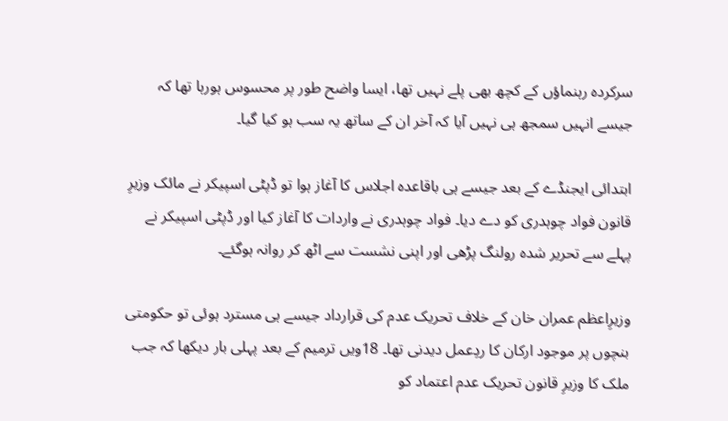سرکردہ رہنماؤں کے کچھ بھی پلے نہیں تھا، ایسا واضح طور پر محسوس ہورہا تھا کہ جیسے انہیں سمجھ ہی نہیں آیا کہ آخر ان کے ساتھ یہ سب ہو کیا گیا۔

ابتدائی ایجنڈے کے بعد جیسے ہی باقاعدہ اجلاس کا آغاز ہوا تو ڈپٹی اسپیکر نے مائک وزیرِ قانون فواد چوہدری کو دے دیا۔ فواد چوہدری نے واردات کا آغاز کیا اور ڈپٹی اسپیکر نے پہلے سے تحریر شدہ رولنگ پڑھی اور اپنی نشست سے اٹھ کر روانہ ہوگئے۔

وزیرِاعظم عمران خان کے خلاف تحریک عدم کی قرارداد جیسے ہی مسترد ہوئی تو حکومتی بنچوں پر موجود ارکان کا ردِعمل دیدنی تھا۔ 18ویں ترمیم کے بعد پہلی بار دیکھا کہ جب ملک کا وزیرِ قانون تحریک عدم اعتماد کو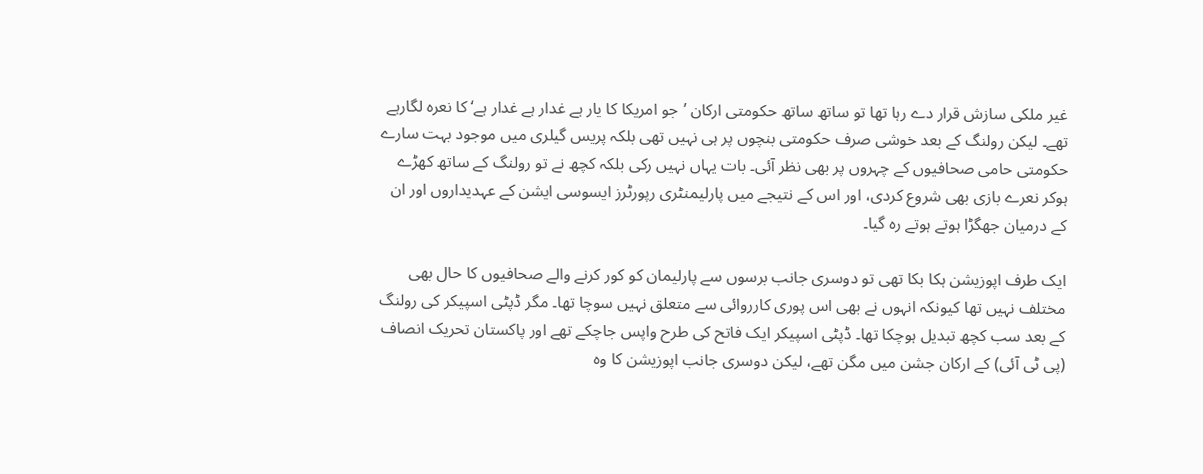غیر ملکی سازش قرار دے رہا تھا تو ساتھ ساتھ حکومتی ارکان ’جو امریکا کا یار ہے غدار ہے غدار ہے‘ کا نعرہ لگارہے تھے۔ لیکن رولنگ کے بعد خوشی صرف حکومتی بنچوں پر ہی نہیں تھی بلکہ پریس گیلری میں موجود بہت سارے حکومتی حامی صحافیوں کے چہروں پر بھی نظر آئی۔ بات یہاں نہیں رکی بلکہ کچھ نے تو رولنگ کے ساتھ کھڑے ہوکر نعرے بازی بھی شروع کردی، اور اس کے نتیجے میں پارلیمنٹری رپورٹرز ایسوسی ایشن کے عہدیداروں اور ان کے درمیان جھگڑا ہوتے ہوتے رہ گیا۔

ایک طرف اپوزیشن ہکا بکا تھی تو دوسری جانب برسوں سے پارلیمان کو کور کرنے والے صحافیوں کا حال بھی مختلف نہیں تھا کیونکہ انہوں نے بھی اس پوری کارروائی سے متعلق نہیں سوچا تھا۔ مگر ڈپٹی اسپیکر کی رولنگ کے بعد سب کچھ تبدیل ہوچکا تھا۔ ڈپٹی اسپیکر ایک فاتح کی طرح واپس جاچکے تھے اور پاکستان تحریک انصاف (پی ٹی آئی) کے ارکان جشن میں مگن تھے، لیکن دوسری جانب اپوزیشن کا وہ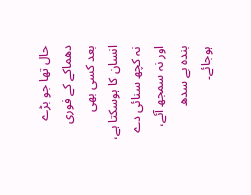حال تھا جو بڑے دھماکے کے فوری بعد کسی بھی انسان کا ہوسکتا ہے، نہ کچھ سنائی دے اور نہ سمجھ آئے، بندہ بے سدھ ہوجائے۔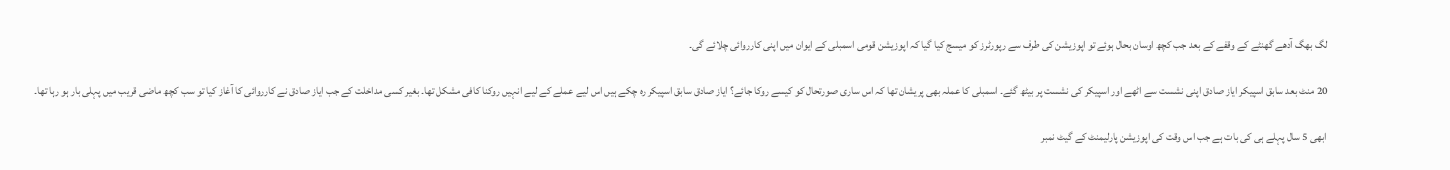لگ بھگ آدھے گھنٹے کے وقفے کے بعد جب کچھ اوسان بحال ہوئے تو اپوزیشن کی طرف سے رپورٹرز کو میسج کیا گیا کہ اپوزیشن قومی اسمبلی کے ایوان میں اپنی کارروائی چلائے گی۔

20 منٹ بعد سابق اسپیکر ایاز صادق اپنی نشست سے اٹھے اور اسپیکر کی نشست پر بیٹھ گئے۔ اسمبلی کا عملہ بھی پریشان تھا کہ اس ساری صورتحال کو کیسے روکا جائے؟ ایاز صادق سابق اسپیکر رہ چکے ہیں اس لیے عملے کے لیے انہیں روکنا کافی مشکل تھا۔ بغیر کسی مداخلت کے جب ایاز صادق نے کارروائی کا آغاز کیا تو سب کچھ ماضی قریب میں پہلی بار ہو رہا تھا۔

ابھی 5 سال پہلے ہی کی بات ہے جب اس وقت کی اپوزیشن پارلیمنٹ کے گیٹ نمبر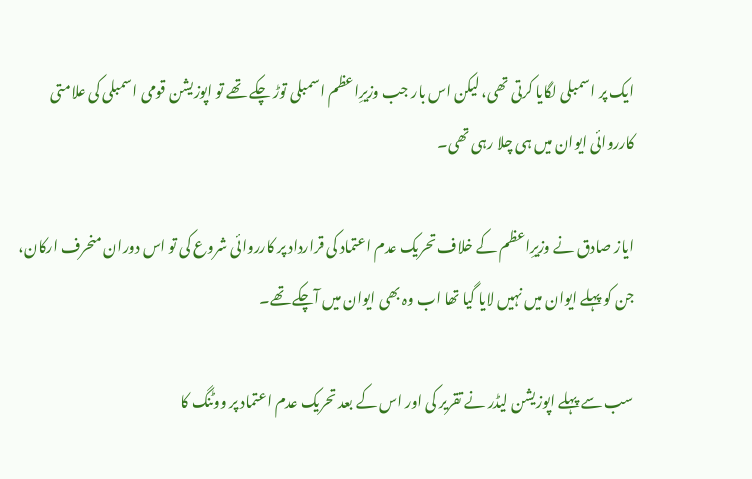ایک پر اسمبلی لگایا کرتی تھی، لیکن اس بار جب وزیرِاعظم اسمبلی توڑ چکے تھے تو اپوزیشن قومی اسمبلی کی علامتی کارروائی ایوان میں ہی چلا رہی تھی۔

ایاز صادق نے وزیرِاعظم کے خلاف تحریک عدم اعتماد کی قرارداد پر کارروائی شروع کی تو اس دوران منحرف ارکان، جن کو پہلے ایوان میں نہیں لایا گیا تھا اب وہ بھی ایوان میں آچکے تھے۔

سب سے پہلے اپوزیشن لیڈر نے تقریر کی اور اس کے بعد تحریک عدم اعتماد پر ووٹنگ کا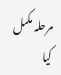مرحلہ مکمل کیا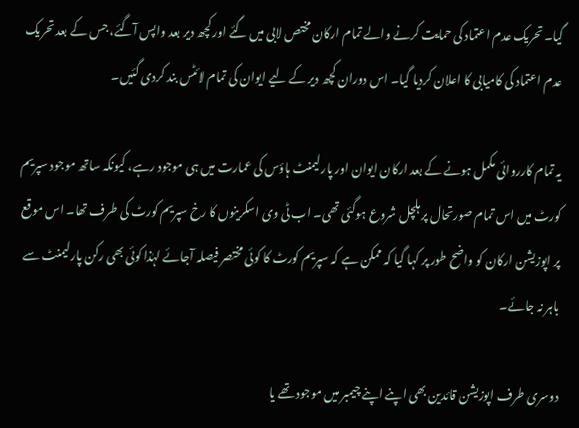گیا۔ تحریک عدم اعتماد کی حمایت کرنے والے تمام ارکان مختص لابی میں گئے اور کچھ دیر بعد واپس آگئے، جس کے بعد تحریک عدم اعتماد کی کامیابی کا اعلان کردیا گیا۔ اس دوران کچھ دیر کے لیے ایوان کی تمام لائٹس بند کردی گئیں۔

یہ تمام کارروائی مکمل ہونے کے بعد ارکان ایوان اور پارلیمنٹ ہاؤس کی عمارت میں ہی موجود رہے، کیونکہ ساتھ موجود سپریم کورٹ میں اس تمام صورتحال پر ہلچل شروع ہوگئی تھی۔ اب ٹی وی اسکرینوں کا رخ سپریم کورٹ کی طرف تھا۔ اس موقع پر اپوزیشن ارکان کو واضح طور پر کہا گیا کہ ممکن ہے کہ سپریم کورٹ کا کوئی مختصر فیصلہ آجائے لہٰذا کوئی بھی رکن پارلیمنٹ سے باہر نہ جائے۔

دوسری طرف اپوزیشن قائدین بھی اپنے اپنے چیمبر میں موجود تھے یا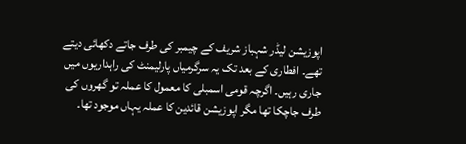اپوزیشن لیڈر شہباز شریف کے چیمبر کی طرف جاتے دکھائی دیتے تھے۔ افطاری کے بعد تک یہ سرگرمیاں پارلیمنٹ کی راہداریوں میں جاری رہیں۔ اگرچہ قومی اسمبلی کا معمول کا عملہ تو گھروں کی طرف جاچکا تھا مگر اپوزیشن قائدین کا عملہ یہاں موجود تھا۔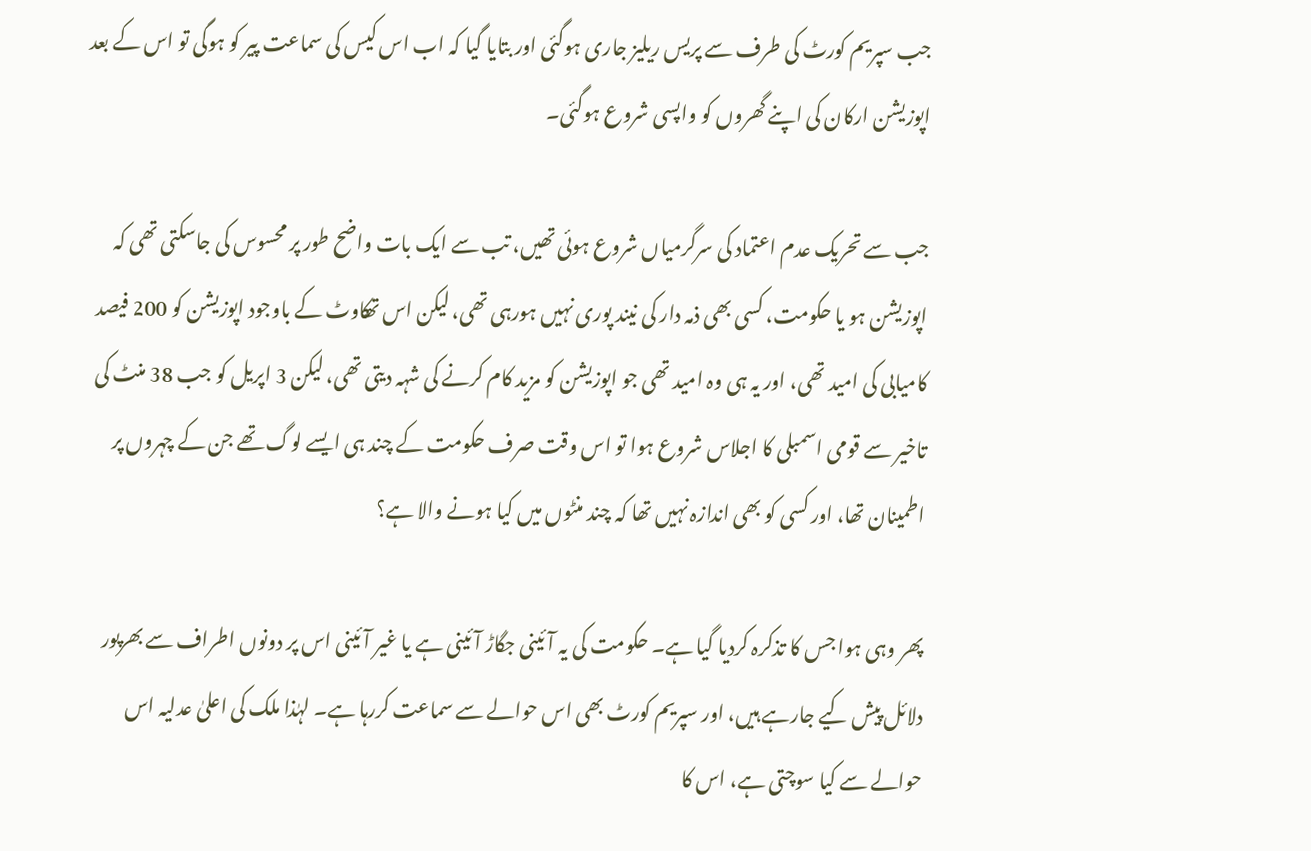جب سپریم کورٹ کی طرف سے پریس ریلیز جاری ہوگئی اور بتایا گیا کہ اب اس کیس کی سماعت پیر کو ہوگی تو اس کے بعد اپوزیشن ارکان کی اپنے گھروں کو واپسی شروع ہوگئی۔

جب سے تحریک عدم اعتماد کی سرگرمیاں شروع ہوئی تھیں، تب سے ایک بات واضح طور پر محسوس کی جاسکتی تھی کہ اپوزیشن ہو یا حکومت، کسی بھی ذمہ دار کی نیند پوری نہیں ہورہی تھی، لیکن اس تھکاوٹ کے باوجود اپوزیشن کو 200 فیصد کامیابی کی امید تھی، اور یہ ہی وہ امید تھی جو اپوزیشن کو مزید کام کرنے کی شہہ دیتی تھی، لیکن 3 اپریل کو جب 38 منٹ کی تاخیر سے قومی اسمبلی کا اجلاس شروع ہوا تو اس وقت صرف حکومت کے چند ہی ایسے لوگ تھے جن کے چہروں پر اطمینان تھا، اور کسی کو بھی اندازہ نہیں تھا کہ چند منٹوں میں کیا ہونے والا ہے؟

پھر وہی ہوا جس کا تذکرہ کردیا گیا ہے۔ حکومت کی یہ آئینی جگاڑ آئینی ہے یا غیر آئینی اس پر دونوں اطراف سے بھرپور دلائل پیش کیے جارہے ہیں، اور سپریم کورٹ بھی اس حوالے سے سماعت کررہا ہے۔ لہٰذا ملک کی اعلیٰ عدلیہ اس حوالے سے کیا سوچتی ہے، اس کا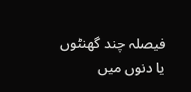فیصلہ چند گھنٹوں یا دنوں میں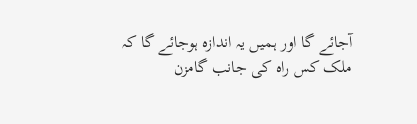آجائے گا اور ہمیں یہ اندازہ ہوجائے گا کہ ملک کس راہ کی جانب گامزن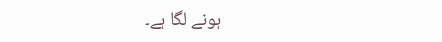ہونے لگا ہے۔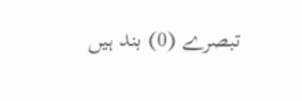تبصرے (0) بند ہیں